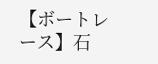【ボートレース】石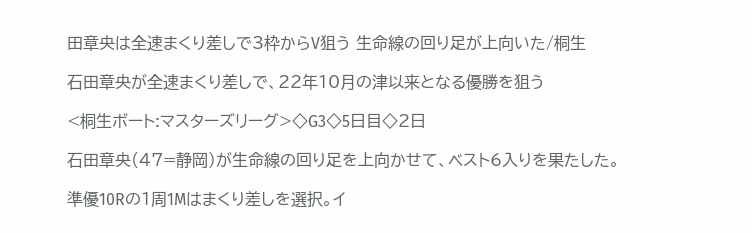田章央は全速まくり差しで3枠からV狙う 生命線の回り足が上向いた/桐生

石田章央が全速まくり差しで、22年10月の津以来となる優勝を狙う

<桐生ボート:マスターズリーグ>◇G3◇5日目◇2日

石田章央(47=静岡)が生命線の回り足を上向かせて、ベスト6入りを果たした。

準優10Rの1周1Mはまくり差しを選択。イ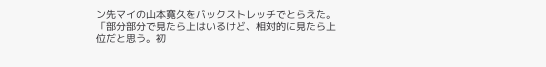ン先マイの山本寛久をバックストレッチでとらえた。「部分部分で見たら上はいるけど、相対的に見たら上位だと思う。初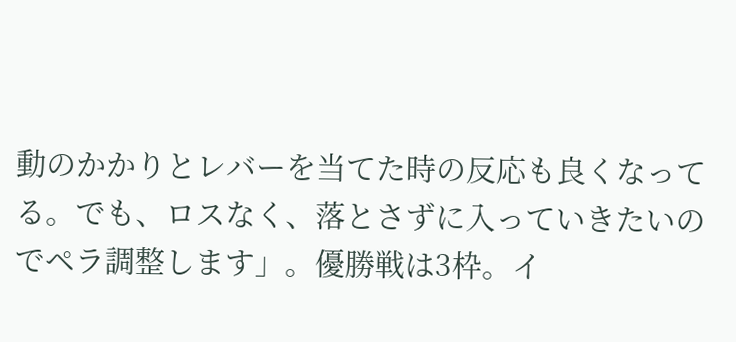動のかかりとレバーを当てた時の反応も良くなってる。でも、ロスなく、落とさずに入っていきたいのでペラ調整します」。優勝戦は3枠。イ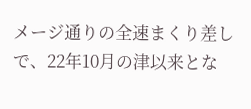メージ通りの全速まくり差しで、22年10月の津以来とな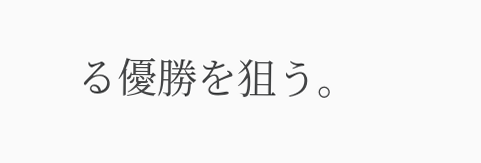る優勝を狙う。